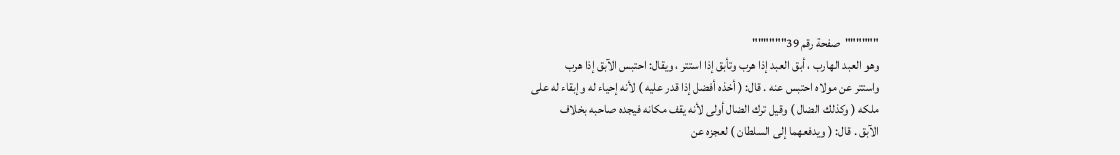""""""صفحة رقم 39""""""
وهو العبد الهارب ، أبق العبد إذا هرب وتأبق إذا استتر ، ويقال: احتبس الآبق إذا هرب
واستتر عن مولاه احتبس عنه . قال: ( أخذه أفضل إذا قدر عليه ) لأنه إحياء له وإبقاء له على
ملكه ( وكذلك الضال ) وقيل ترك الضال أولى لأنه يقف مكانه فيجده صاحبه بخلاف
الآبق . قال: ( ويدفعهما إلى السلطان ) لعجزه عن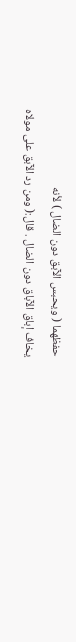حفظهما ( ويحبس الآبق دون الضال ) لأنه
يخاف إباق الآباق دون الضال . قال:( ومن رد الآبق على مولاه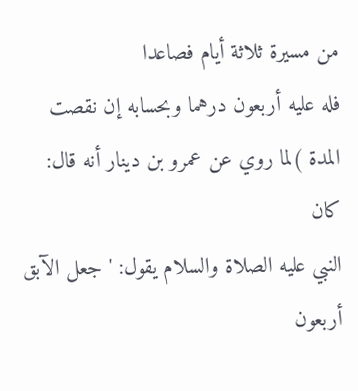من مسيرة ثلاثة أيام فصاعدا
فله عليه أربعون درهما وبحسابه إن نقصت المدة )لما روي عن عمرو بن دينار أنه قال: كان
النبي عليه الصلاة والسلام يقول: ' جعل الآبق أربعون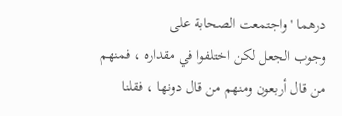درهما ' واجتمعت الصحابة على
وجوب الجعل لكن اختلفوا في مقداره ، فمنهم من قال أربعون ومنهم من قال دونها ، فقلنا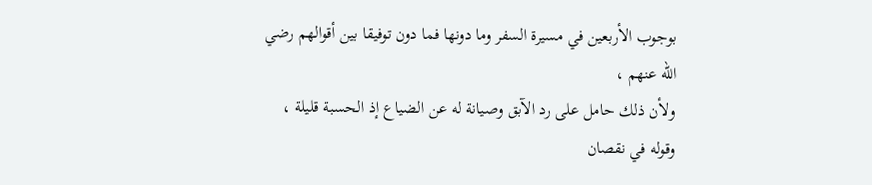بوجوب الأربعين في مسيرة السفر وما دونها فما دون توفيقا بين أقوالهم رضي الله عنهم ،
ولأن ذلك حامل على رد الآبق وصيانة له عن الضياع إذ الحسبة قليلة ، وقوله في نقصان